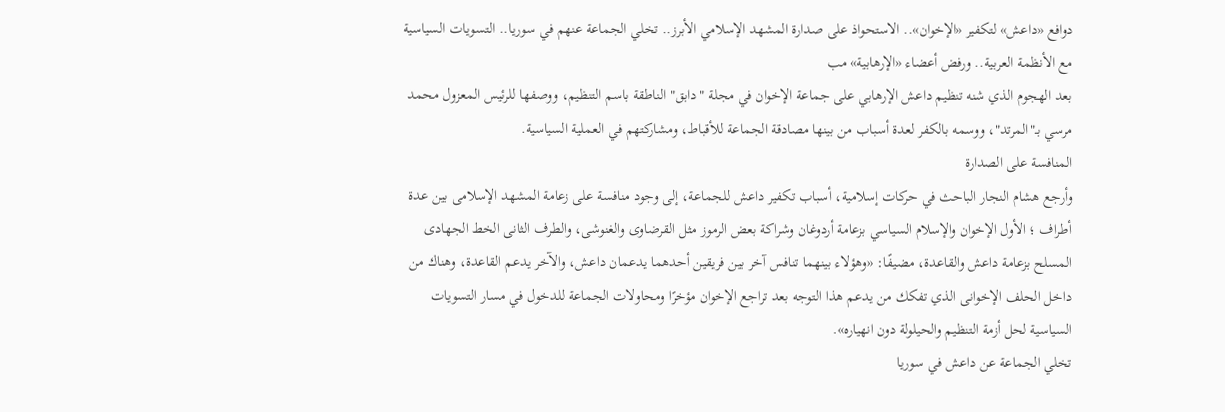دوافع «داعش» لتكفير «الإخوان».. الاستحواذ على صدارة المشهد الإسلامي الأبرز.. تخلي الجماعة عنهم في سوريا.. التسويات السياسية مع الأنظمة العربية.. ورفض أعضاء «الإرهابية» مب
بعد الهجوم الذي شنه تنظيم داعش الإرهابي على جماعة الإخوان في مجلة "دابق" الناطقة باسم التنظيم، ووصفها للرئيس المعزول محمد مرسي بـ"المرتد"، ووسمه بالكفر لعدة أسباب من بينها مصادقة الجماعة للأقباط، ومشاركتهم في العملية السياسية.
المنافسة على الصدارة
وأرجع هشام النجار الباحث في حركات إسلامية، أسباب تكفير داعش للجماعة، إلى وجود منافسة على زعامة المشهد الإسلامى بين عدة أطراف ؛ الأول الإخوان والإسلام السياسي بزعامة أردوغان وشراكة بعض الرموز مثل القرضاوى والغنوشى، والطرف الثانى الخط الجهادى المسلح بزعامة داعش والقاعدة، مضيفًا: «وهؤلاء بينهما تنافس آخر بين فريقين أحدهما يدعمان داعش، والآخر يدعم القاعدة، وهناك من داخل الحلف الإخوانى الذي تفكك من يدعم هذا التوجه بعد تراجع الإخوان مؤخرًا ومحاولات الجماعة للدخول في مسار التسويات السياسية لحل أزمة التنظيم والحيلولة دون انهياره».
تخلي الجماعة عن داعش في سوريا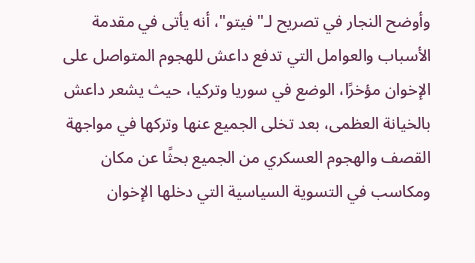وأوضح النجار في تصريح لـ"فيتو"، أنه يأتى في مقدمة الأسباب والعوامل التي تدفع داعش للهجوم المتواصل على الإخوان مؤخرًا، الوضع في سوريا وتركيا، حيث يشعر داعش بالخيانة العظمى، بعد تخلى الجميع عنها وتركها في مواجهة القصف والهجوم العسكري من الجميع بحثًا عن مكان ومكاسب في التسوية السياسية التي دخلها الإخوان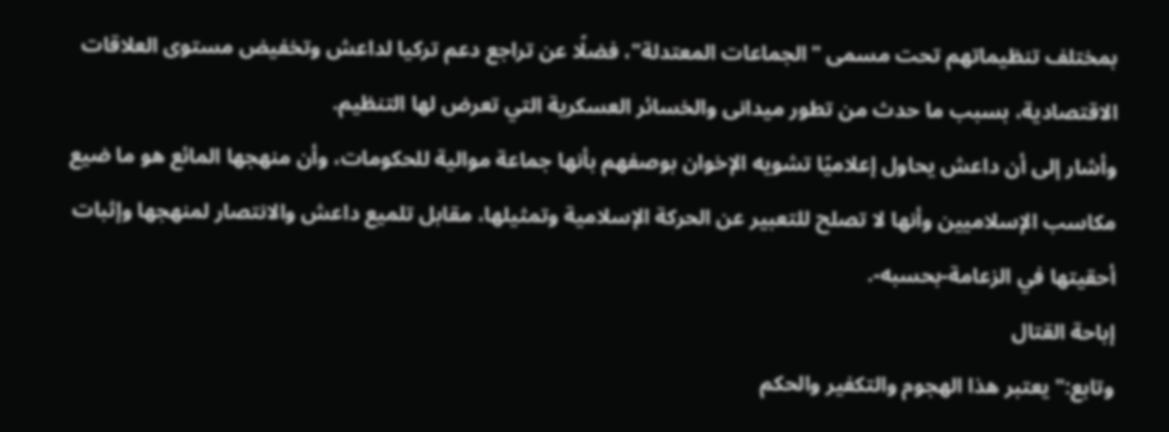بمختلف تنظيماتهم تحت مسمى "الجماعات المعتدلة"، فضلًا عن تراجع دعم تركيا لداعش وتخفيض مستوى العلاقات الاقتصادية، بسبب ما حدث من تطور ميدانى والخسائر العسكرية التي تعرض لها التنظيم.
وأشار إلى أن داعش يحاول إعلاميًا تشويه الإخوان بوصفهم بأنها جماعة موالية للحكومات، وأن منهجها المائع هو ما ضيع مكاسب الإسلاميين وأنها لا تصلح للتعبير عن الحركة الإسلامية وتمثيلها، مقابل تلميع داعش والانتصار لمنهجها وإثبات أحقيتها في الزعامة-بحسبه-.
إباحة القتال
وتابع:"يعتبر هذا الهجوم والتكفير والحكم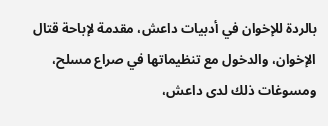بالردة للإخوان في أدبيات داعش، مقدمة لإباحة قتال الإخوان، والدخول مع تنظيماتها في صراع مسلح، ومسوغات ذلك لدى داعش،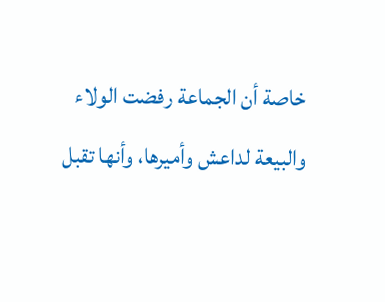خاصة أن الجماعة رفضت الولاء والبيعة لداعش وأميرها، وأنها تقبل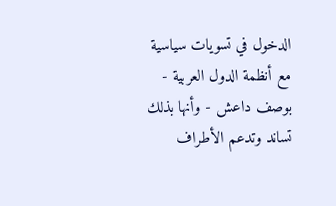الدخول في تسويات سياسية مع أنظمة الدول العربية - بوصف داعش - وأنها بذلك تساند وتدعم الأطراف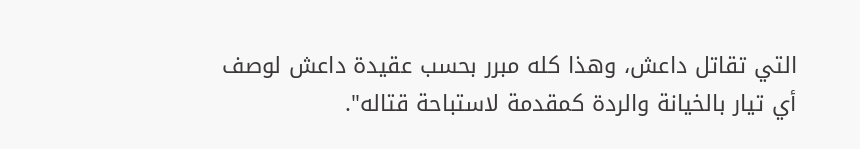التي تقاتل داعش، وهذا كله مبرر بحسب عقيدة داعش لوصف أي تيار بالخيانة والردة كمقدمة لاستباحة قتاله".